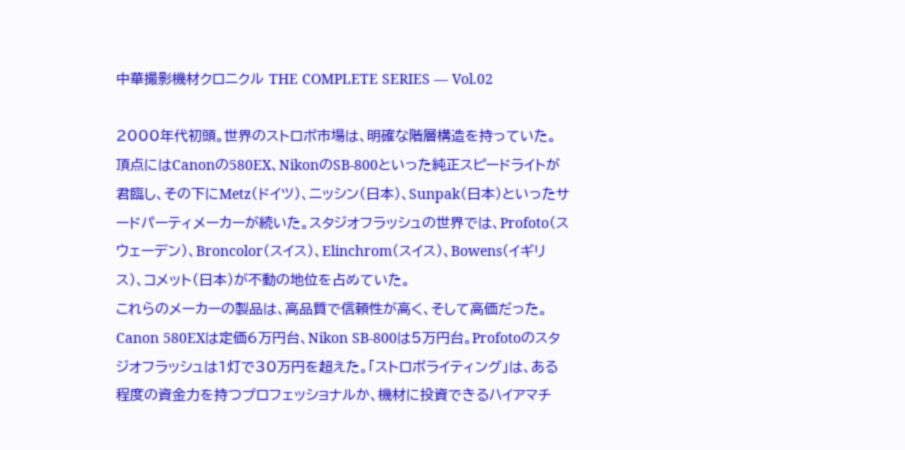中華撮影機材クロニクル THE COMPLETE SERIES — Vol.02

2000年代初頭。世界のストロボ市場は、明確な階層構造を持っていた。
頂点にはCanonの580EX、NikonのSB-800といった純正スピードライトが君臨し、その下にMetz(ドイツ)、ニッシン(日本)、Sunpak(日本)といったサードパーティメーカーが続いた。スタジオフラッシュの世界では、Profoto(スウェーデン)、Broncolor(スイス)、Elinchrom(スイス)、Bowens(イギリス)、コメット(日本)が不動の地位を占めていた。
これらのメーカーの製品は、高品質で信頼性が高く、そして高価だった。
Canon 580EXは定価6万円台、Nikon SB-800は5万円台。Profotoのスタジオフラッシュは1灯で30万円を超えた。「ストロボライティング」は、ある程度の資金力を持つプロフェッショナルか、機材に投資できるハイアマチ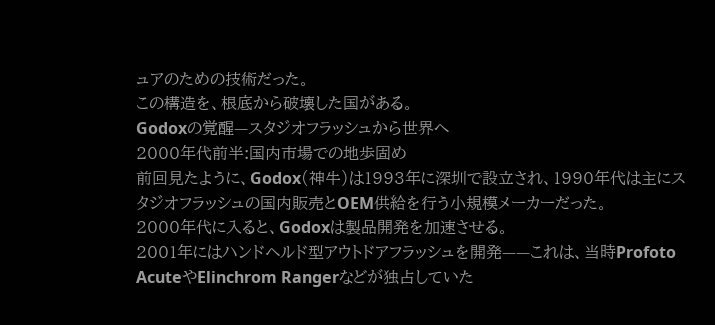ュアのための技術だった。
この構造を、根底から破壊した国がある。
Godoxの覚醒—スタジオフラッシュから世界へ
2000年代前半:国内市場での地歩固め
前回見たように、Godox(神牛)は1993年に深圳で設立され、1990年代は主にスタジオフラッシュの国内販売とOEM供給を行う小規模メーカーだった。
2000年代に入ると、Godoxは製品開発を加速させる。
2001年にはハンドヘルド型アウトドアフラッシュを開発——これは、当時Profoto AcuteやElinchrom Rangerなどが独占していた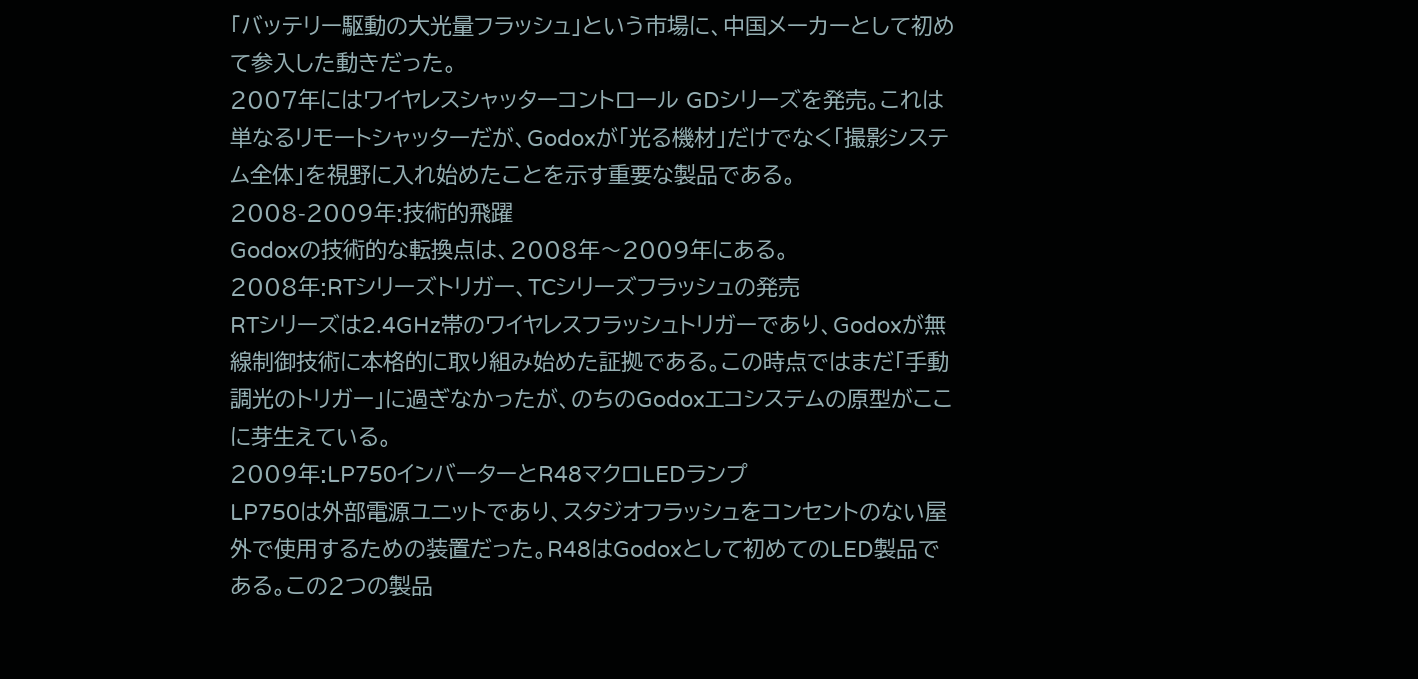「バッテリー駆動の大光量フラッシュ」という市場に、中国メーカーとして初めて参入した動きだった。
2007年にはワイヤレスシャッターコントロール GDシリーズを発売。これは単なるリモートシャッターだが、Godoxが「光る機材」だけでなく「撮影システム全体」を視野に入れ始めたことを示す重要な製品である。
2008-2009年:技術的飛躍
Godoxの技術的な転換点は、2008年〜2009年にある。
2008年:RTシリーズトリガー、TCシリーズフラッシュの発売
RTシリーズは2.4GHz帯のワイヤレスフラッシュトリガーであり、Godoxが無線制御技術に本格的に取り組み始めた証拠である。この時点ではまだ「手動調光のトリガー」に過ぎなかったが、のちのGodoxエコシステムの原型がここに芽生えている。
2009年:LP750インバーターとR48マクロLEDランプ
LP750は外部電源ユニットであり、スタジオフラッシュをコンセントのない屋外で使用するための装置だった。R48はGodoxとして初めてのLED製品である。この2つの製品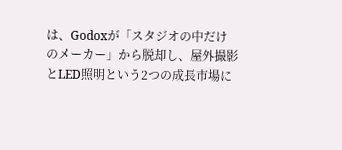は、Godoxが「スタジオの中だけのメーカー」から脱却し、屋外撮影とLED照明という2つの成長市場に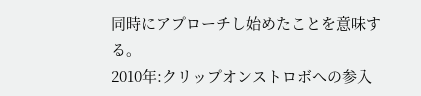同時にアプローチし始めたことを意味する。
2010年:クリップオンストロボへの参入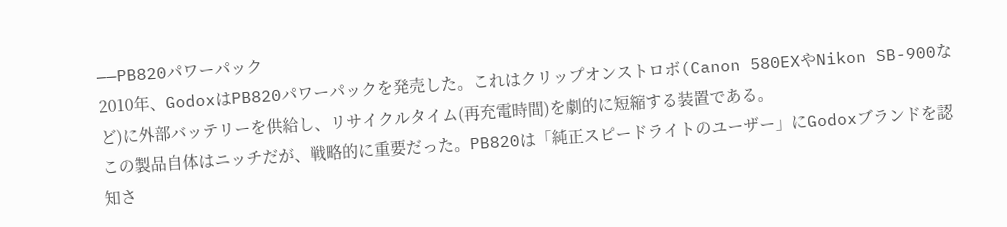——PB820パワーパック
2010年、GodoxはPB820パワーパックを発売した。これはクリップオンストロボ(Canon 580EXやNikon SB-900など)に外部バッテリーを供給し、リサイクルタイム(再充電時間)を劇的に短縮する装置である。
この製品自体はニッチだが、戦略的に重要だった。PB820は「純正スピードライトのユーザー」にGodoxブランドを認知さ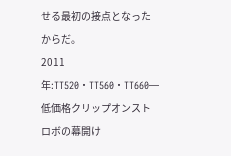せる最初の接点となったからだ。
2011年:TT520・TT560・TT660—低価格クリップオンストロボの幕開け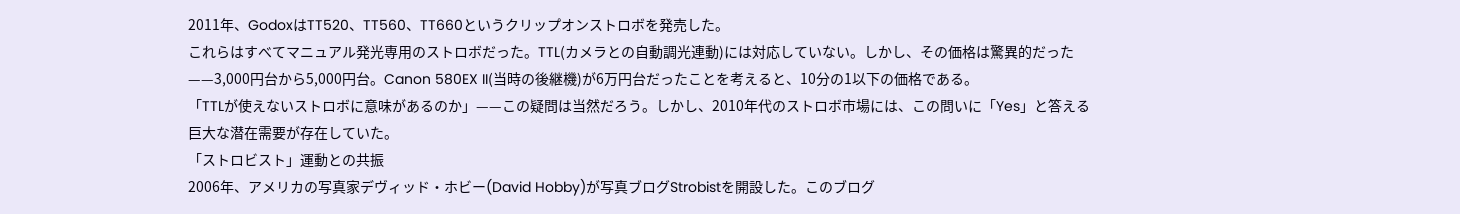2011年、GodoxはTT520、TT560、TT660というクリップオンストロボを発売した。
これらはすべてマニュアル発光専用のストロボだった。TTL(カメラとの自動調光連動)には対応していない。しかし、その価格は驚異的だった——3,000円台から5,000円台。Canon 580EX II(当時の後継機)が6万円台だったことを考えると、10分の1以下の価格である。
「TTLが使えないストロボに意味があるのか」——この疑問は当然だろう。しかし、2010年代のストロボ市場には、この問いに「Yes」と答える巨大な潜在需要が存在していた。
「ストロビスト」運動との共振
2006年、アメリカの写真家デヴィッド・ホビー(David Hobby)が写真ブログStrobistを開設した。このブログ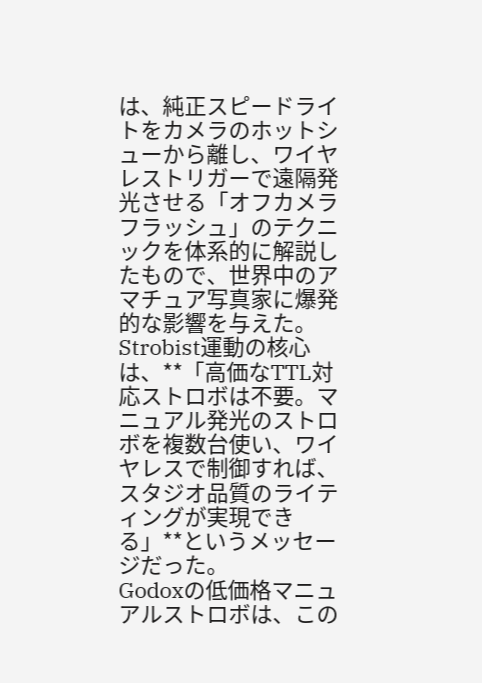は、純正スピードライトをカメラのホットシューから離し、ワイヤレストリガーで遠隔発光させる「オフカメラフラッシュ」のテクニックを体系的に解説したもので、世界中のアマチュア写真家に爆発的な影響を与えた。
Strobist運動の核心は、**「高価なTTL対応ストロボは不要。マニュアル発光のストロボを複数台使い、ワイヤレスで制御すれば、スタジオ品質のライティングが実現できる」**というメッセージだった。
Godoxの低価格マニュアルストロボは、この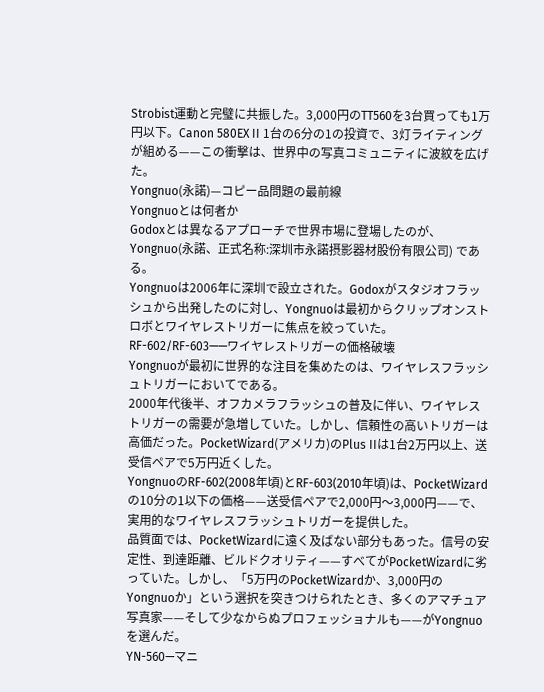Strobist運動と完璧に共振した。3,000円のTT560を3台買っても1万円以下。Canon 580EX II 1台の6分の1の投資で、3灯ライティングが組める——この衝撃は、世界中の写真コミュニティに波紋を広げた。
Yongnuo(永諾)—コピー品問題の最前線
Yongnuoとは何者か
Godoxとは異なるアプローチで世界市場に登場したのが、Yongnuo(永諾、正式名称:深圳市永諾摂影器材股份有限公司) である。
Yongnuoは2006年に深圳で設立された。Godoxがスタジオフラッシュから出発したのに対し、Yongnuoは最初からクリップオンストロボとワイヤレストリガーに焦点を絞っていた。
RF-602/RF-603——ワイヤレストリガーの価格破壊
Yongnuoが最初に世界的な注目を集めたのは、ワイヤレスフラッシュトリガーにおいてである。
2000年代後半、オフカメラフラッシュの普及に伴い、ワイヤレストリガーの需要が急増していた。しかし、信頼性の高いトリガーは高価だった。PocketWizard(アメリカ)のPlus IIは1台2万円以上、送受信ペアで5万円近くした。
YongnuoのRF-602(2008年頃)とRF-603(2010年頃)は、PocketWizardの10分の1以下の価格——送受信ペアで2,000円〜3,000円——で、実用的なワイヤレスフラッシュトリガーを提供した。
品質面では、PocketWizardに遠く及ばない部分もあった。信号の安定性、到達距離、ビルドクオリティ——すべてがPocketWizardに劣っていた。しかし、「5万円のPocketWizardか、3,000円のYongnuoか」という選択を突きつけられたとき、多くのアマチュア写真家——そして少なからぬプロフェッショナルも——がYongnuoを選んだ。
YN-560—マニ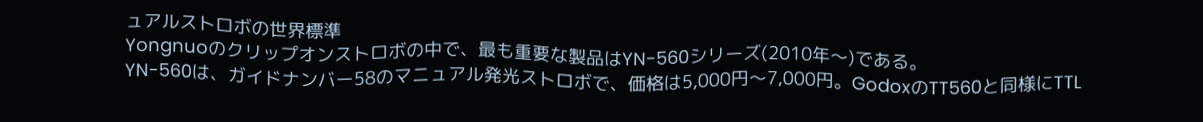ュアルストロボの世界標準
Yongnuoのクリップオンストロボの中で、最も重要な製品はYN-560シリーズ(2010年〜)である。
YN-560は、ガイドナンバー58のマニュアル発光ストロボで、価格は5,000円〜7,000円。GodoxのTT560と同様にTTL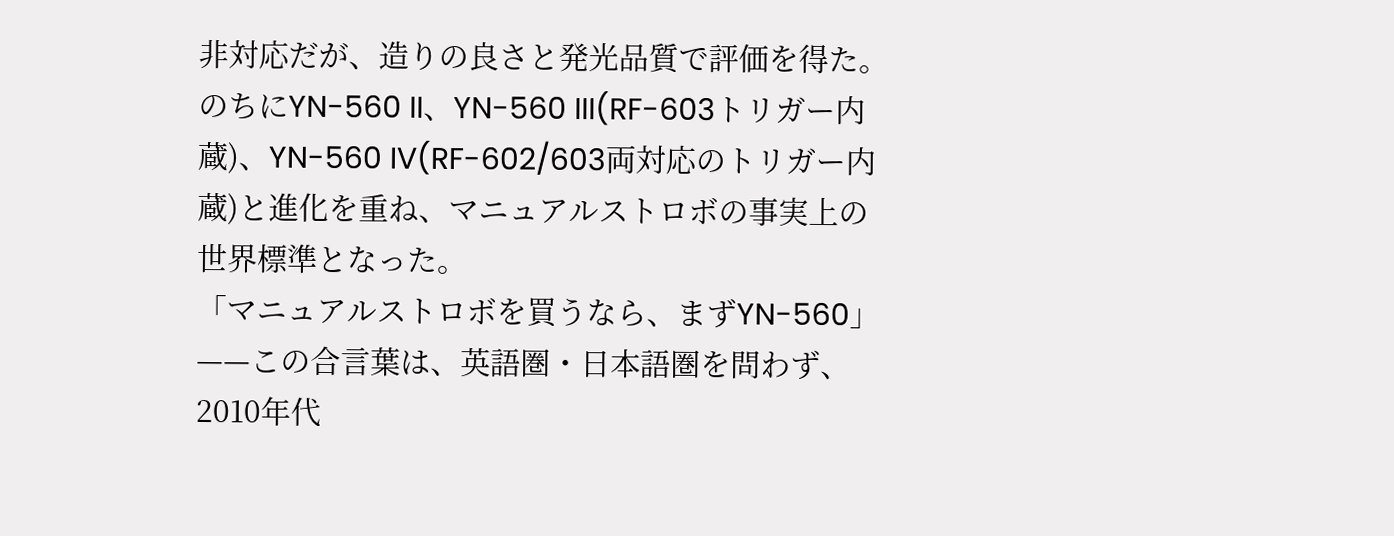非対応だが、造りの良さと発光品質で評価を得た。のちにYN-560 II、YN-560 III(RF-603トリガー内蔵)、YN-560 IV(RF-602/603両対応のトリガー内蔵)と進化を重ね、マニュアルストロボの事実上の世界標準となった。
「マニュアルストロボを買うなら、まずYN-560」——この合言葉は、英語圏・日本語圏を問わず、2010年代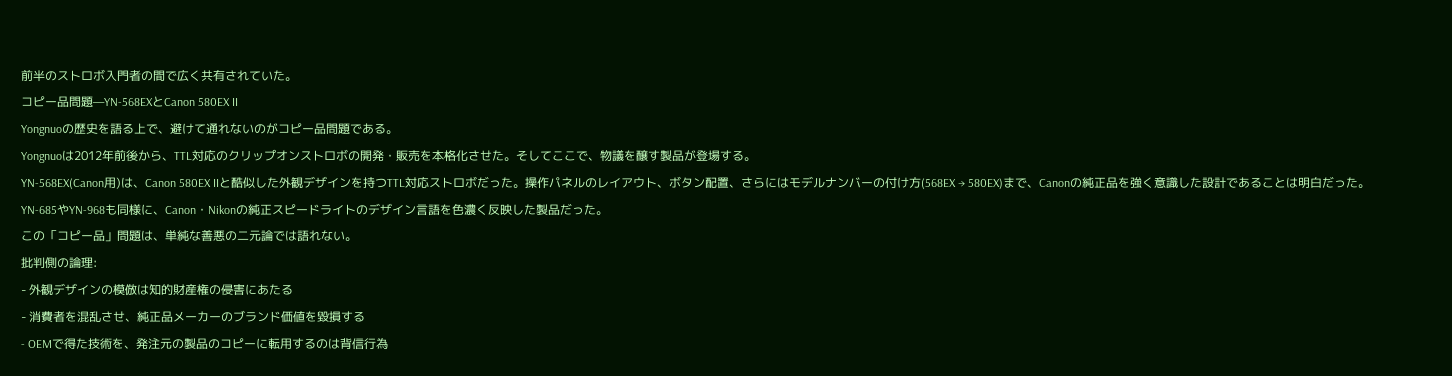前半のストロボ入門者の間で広く共有されていた。
コピー品問題—YN-568EXとCanon 580EX II
Yongnuoの歴史を語る上で、避けて通れないのがコピー品問題である。
Yongnuoは2012年前後から、TTL対応のクリップオンストロボの開発・販売を本格化させた。そしてここで、物議を醸す製品が登場する。
YN-568EX(Canon用)は、Canon 580EX IIと酷似した外観デザインを持つTTL対応ストロボだった。操作パネルのレイアウト、ボタン配置、さらにはモデルナンバーの付け方(568EX → 580EX)まで、Canonの純正品を強く意識した設計であることは明白だった。
YN-685やYN-968も同様に、Canon・Nikonの純正スピードライトのデザイン言語を色濃く反映した製品だった。
この「コピー品」問題は、単純な善悪の二元論では語れない。
批判側の論理:
- 外観デザインの模倣は知的財産権の侵害にあたる
- 消費者を混乱させ、純正品メーカーのブランド価値を毀損する
- OEMで得た技術を、発注元の製品のコピーに転用するのは背信行為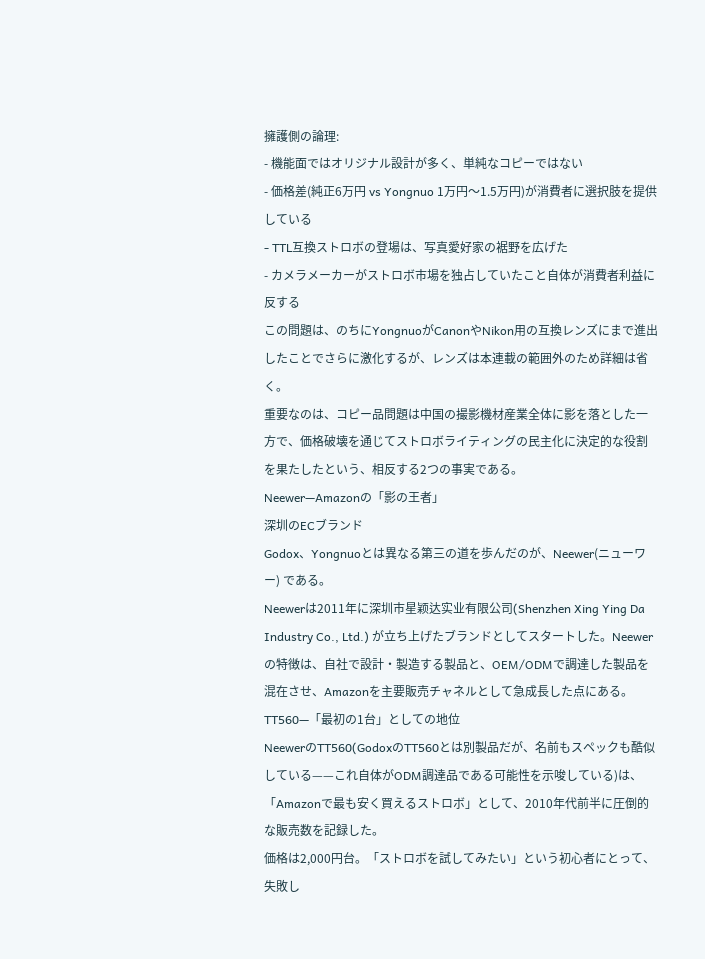擁護側の論理:
- 機能面ではオリジナル設計が多く、単純なコピーではない
- 価格差(純正6万円 vs Yongnuo 1万円〜1.5万円)が消費者に選択肢を提供している
- TTL互換ストロボの登場は、写真愛好家の裾野を広げた
- カメラメーカーがストロボ市場を独占していたこと自体が消費者利益に反する
この問題は、のちにYongnuoがCanonやNikon用の互換レンズにまで進出したことでさらに激化するが、レンズは本連載の範囲外のため詳細は省く。
重要なのは、コピー品問題は中国の撮影機材産業全体に影を落とした一方で、価格破壊を通じてストロボライティングの民主化に決定的な役割を果たしたという、相反する2つの事実である。
Neewer—Amazonの「影の王者」
深圳のECブランド
Godox、Yongnuoとは異なる第三の道を歩んだのが、Neewer(ニューワー) である。
Neewerは2011年に深圳市星颖达实业有限公司(Shenzhen Xing Ying Da Industry Co., Ltd.) が立ち上げたブランドとしてスタートした。Neewerの特徴は、自社で設計・製造する製品と、OEM/ODMで調達した製品を混在させ、Amazonを主要販売チャネルとして急成長した点にある。
TT560—「最初の1台」としての地位
NeewerのTT560(GodoxのTT560とは別製品だが、名前もスペックも酷似している——これ自体がODM調達品である可能性を示唆している)は、「Amazonで最も安く買えるストロボ」として、2010年代前半に圧倒的な販売数を記録した。
価格は2,000円台。「ストロボを試してみたい」という初心者にとって、失敗し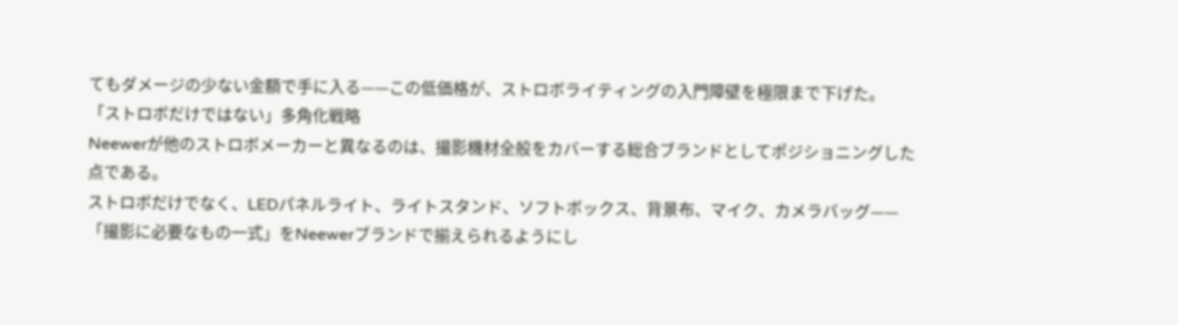てもダメージの少ない金額で手に入る——この低価格が、ストロボライティングの入門障壁を極限まで下げた。
「ストロボだけではない」多角化戦略
Neewerが他のストロボメーカーと異なるのは、撮影機材全般をカバーする総合ブランドとしてポジショニングした点である。
ストロボだけでなく、LEDパネルライト、ライトスタンド、ソフトボックス、背景布、マイク、カメラバッグ——「撮影に必要なもの一式」をNeewerブランドで揃えられるようにし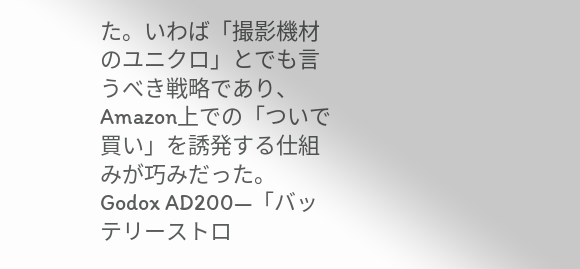た。いわば「撮影機材のユニクロ」とでも言うべき戦略であり、Amazon上での「ついで買い」を誘発する仕組みが巧みだった。
Godox AD200—「バッテリーストロ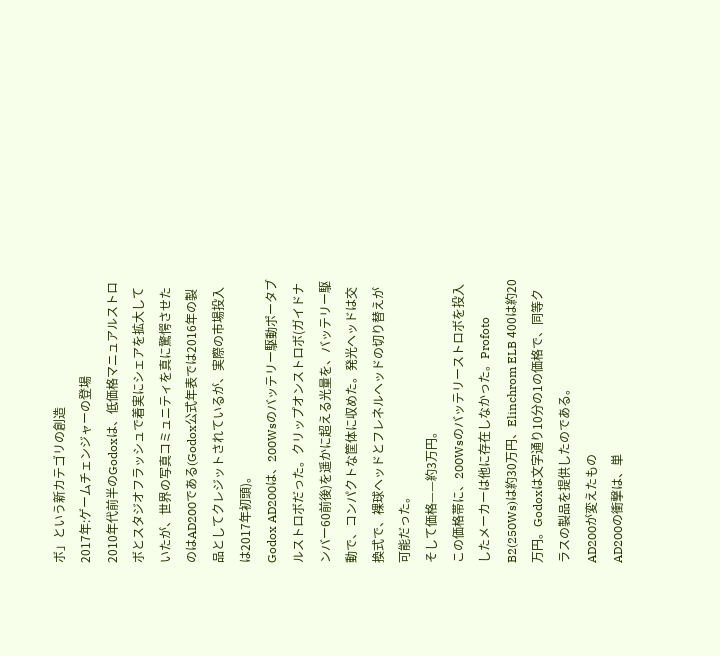ボ」という新カテゴリの創造
2017年:ゲームチェンジャーの登場
2010年代前半のGodoxは、低価格マニュアルストロボとスタジオフラッシュで着実にシェアを拡大していたが、世界の写真コミュニティを真に驚愕させたのはAD200である(Godox公式年表では2016年の製品としてクレジットされているが、実際の市場投入は2017年初頭)。
Godox AD200は、200Wsのバッテリー駆動ポータブルストロボだった。クリップオンストロボ(ガイドナンバー60前後)を遥かに超える光量を、バッテリー駆動で、コンパクトな筐体に収めた。発光ヘッドは交換式で、裸球ヘッドとフレネルヘッドの切り替えが可能だった。
そして価格——約3万円。
この価格帯に、200Wsのバッテリーストロボを投入したメーカーは他に存在しなかった。Profoto B2(250Ws)は約30万円、Elinchrom ELB 400は約20万円。Godoxは文字通り10分の1の価格で、同等クラスの製品を提供したのである。
AD200が変えたもの
AD200の衝撃は、単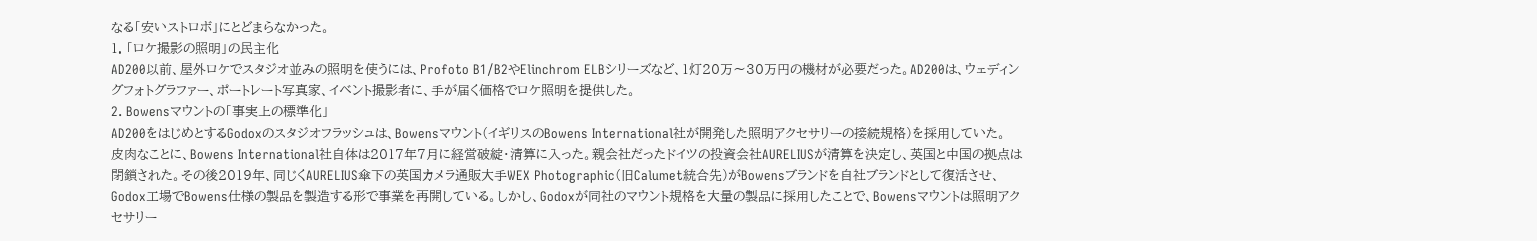なる「安いストロボ」にとどまらなかった。
1. 「ロケ撮影の照明」の民主化
AD200以前、屋外ロケでスタジオ並みの照明を使うには、Profoto B1/B2やElinchrom ELBシリーズなど、1灯20万〜30万円の機材が必要だった。AD200は、ウェディングフォトグラファー、ポートレート写真家、イベント撮影者に、手が届く価格でロケ照明を提供した。
2. Bowensマウントの「事実上の標準化」
AD200をはじめとするGodoxのスタジオフラッシュは、Bowensマウント(イギリスのBowens International社が開発した照明アクセサリーの接続規格)を採用していた。
皮肉なことに、Bowens International社自体は2017年7月に経営破綻・清算に入った。親会社だったドイツの投資会社AURELIUSが清算を決定し、英国と中国の拠点は閉鎖された。その後2019年、同じくAURELIUS傘下の英国カメラ通販大手WEX Photographic(旧Calumet統合先)がBowensブランドを自社ブランドとして復活させ、Godox工場でBowens仕様の製品を製造する形で事業を再開している。しかし、Godoxが同社のマウント規格を大量の製品に採用したことで、Bowensマウントは照明アクセサリー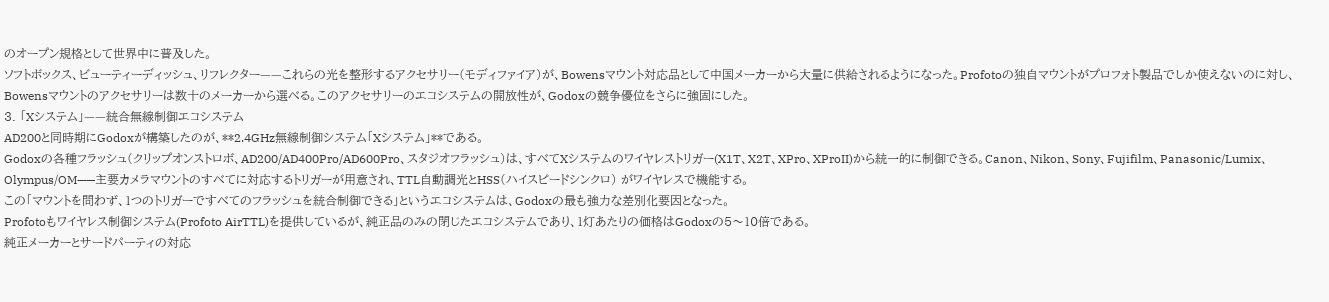のオープン規格として世界中に普及した。
ソフトボックス、ビューティーディッシュ、リフレクター——これらの光を整形するアクセサリー(モディファイア)が、Bowensマウント対応品として中国メーカーから大量に供給されるようになった。Profotoの独自マウントがプロフォト製品でしか使えないのに対し、Bowensマウントのアクセサリーは数十のメーカーから選べる。このアクセサリーのエコシステムの開放性が、Godoxの競争優位をさらに強固にした。
3. 「Xシステム」——統合無線制御エコシステム
AD200と同時期にGodoxが構築したのが、**2.4GHz無線制御システム「Xシステム」**である。
Godoxの各種フラッシュ(クリップオンストロボ、AD200/AD400Pro/AD600Pro、スタジオフラッシュ)は、すべてXシステムのワイヤレストリガー(X1T、X2T、XPro、XProII)から統一的に制御できる。Canon、Nikon、Sony、Fujifilm、Panasonic/Lumix、Olympus/OM——主要カメラマウントのすべてに対応するトリガーが用意され、TTL自動調光とHSS(ハイスピードシンクロ) がワイヤレスで機能する。
この「マウントを問わず、1つのトリガーですべてのフラッシュを統合制御できる」というエコシステムは、Godoxの最も強力な差別化要因となった。
Profotoもワイヤレス制御システム(Profoto AirTTL)を提供しているが、純正品のみの閉じたエコシステムであり、1灯あたりの価格はGodoxの5〜10倍である。
純正メーカーとサードパーティの対応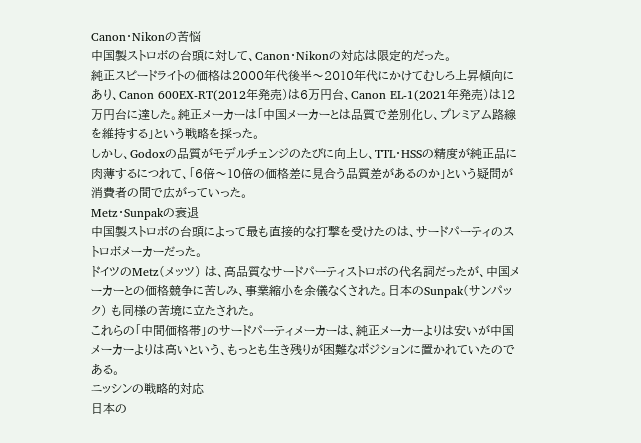Canon・Nikonの苦悩
中国製ストロボの台頭に対して、Canon・Nikonの対応は限定的だった。
純正スピードライトの価格は2000年代後半〜2010年代にかけてむしろ上昇傾向にあり、Canon 600EX-RT(2012年発売)は6万円台、Canon EL-1(2021年発売)は12万円台に達した。純正メーカーは「中国メーカーとは品質で差別化し、プレミアム路線を維持する」という戦略を採った。
しかし、Godoxの品質がモデルチェンジのたびに向上し、TTL・HSSの精度が純正品に肉薄するにつれて、「6倍〜10倍の価格差に見合う品質差があるのか」という疑問が消費者の間で広がっていった。
Metz・Sunpakの衰退
中国製ストロボの台頭によって最も直接的な打撃を受けたのは、サードパーティのストロボメーカーだった。
ドイツのMetz(メッツ) は、高品質なサードパーティストロボの代名詞だったが、中国メーカーとの価格競争に苦しみ、事業縮小を余儀なくされた。日本のSunpak(サンパック) も同様の苦境に立たされた。
これらの「中間価格帯」のサードパーティメーカーは、純正メーカーよりは安いが中国メーカーよりは高いという、もっとも生き残りが困難なポジションに置かれていたのである。
ニッシンの戦略的対応
日本の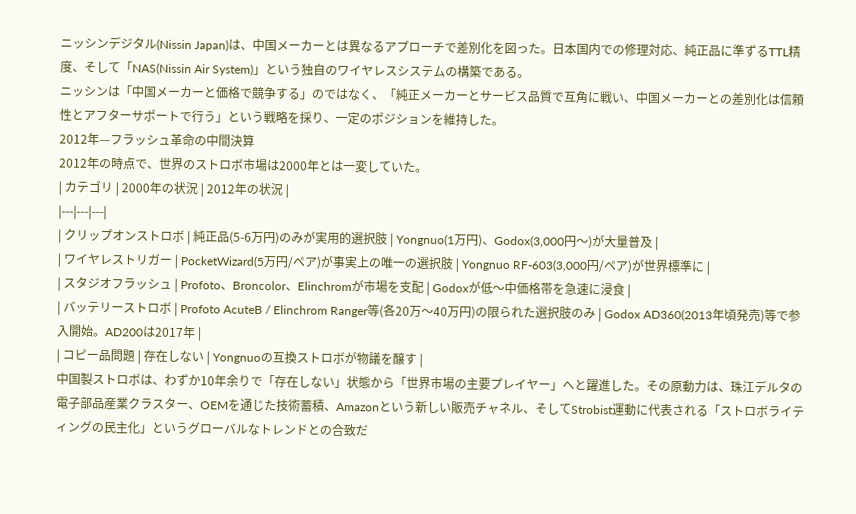ニッシンデジタル(Nissin Japan)は、中国メーカーとは異なるアプローチで差別化を図った。日本国内での修理対応、純正品に準ずるTTL精度、そして「NAS(Nissin Air System)」という独自のワイヤレスシステムの構築である。
ニッシンは「中国メーカーと価格で競争する」のではなく、「純正メーカーとサービス品質で互角に戦い、中国メーカーとの差別化は信頼性とアフターサポートで行う」という戦略を採り、一定のポジションを維持した。
2012年—フラッシュ革命の中間決算
2012年の時点で、世界のストロボ市場は2000年とは一変していた。
| カテゴリ | 2000年の状況 | 2012年の状況 |
|---|---|---|
| クリップオンストロボ | 純正品(5-6万円)のみが実用的選択肢 | Yongnuo(1万円)、Godox(3,000円〜)が大量普及 |
| ワイヤレストリガー | PocketWizard(5万円/ペア)が事実上の唯一の選択肢 | Yongnuo RF-603(3,000円/ペア)が世界標準に |
| スタジオフラッシュ | Profoto、Broncolor、Elinchromが市場を支配 | Godoxが低〜中価格帯を急速に浸食 |
| バッテリーストロボ | Profoto AcuteB / Elinchrom Ranger等(各20万〜40万円)の限られた選択肢のみ | Godox AD360(2013年頃発売)等で参入開始。AD200は2017年 |
| コピー品問題 | 存在しない | Yongnuoの互換ストロボが物議を醸す |
中国製ストロボは、わずか10年余りで「存在しない」状態から「世界市場の主要プレイヤー」へと躍進した。その原動力は、珠江デルタの電子部品産業クラスター、OEMを通じた技術蓄積、Amazonという新しい販売チャネル、そしてStrobist運動に代表される「ストロボライティングの民主化」というグローバルなトレンドとの合致だ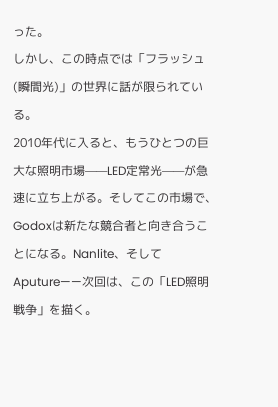った。
しかし、この時点では「フラッシュ(瞬間光)」の世界に話が限られている。
2010年代に入ると、もうひとつの巨大な照明市場——LED定常光——が急速に立ち上がる。そしてこの市場で、Godoxは新たな競合者と向き合うことになる。Nanlite、そしてAputure——次回は、この「LED照明戦争」を描く。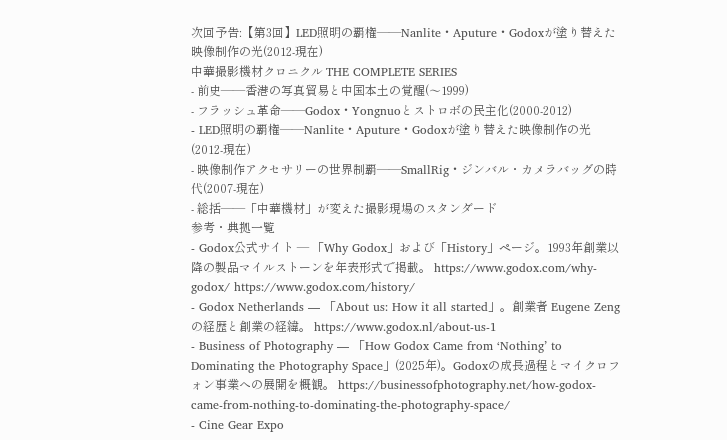次回予告:【第3回】LED照明の覇権——Nanlite・Aputure・Godoxが塗り替えた映像制作の光(2012-現在)
中華撮影機材クロニクル THE COMPLETE SERIES
- 前史——香港の写真貿易と中国本土の覚醒(〜1999)
- フラッシュ革命——Godox・Yongnuoとストロボの民主化(2000-2012)
- LED照明の覇権——Nanlite・Aputure・Godoxが塗り替えた映像制作の光(2012-現在)
- 映像制作アクセサリーの世界制覇——SmallRig・ジンバル・カメラバッグの時代(2007-現在)
- 総括——「中華機材」が変えた撮影現場のスタンダード
参考・典拠一覧
- Godox公式サイト — 「Why Godox」および「History」ページ。1993年創業以降の製品マイルストーンを年表形式で掲載。 https://www.godox.com/why-godox/ https://www.godox.com/history/
- Godox Netherlands — 「About us: How it all started」。創業者 Eugene Zeng の経歴と創業の経緯。 https://www.godox.nl/about-us-1
- Business of Photography — 「How Godox Came from ‘Nothing’ to Dominating the Photography Space」(2025年)。Godoxの成長過程とマイクロフォン事業への展開を概観。 https://businessofphotography.net/how-godox-came-from-nothing-to-dominating-the-photography-space/
- Cine Gear Expo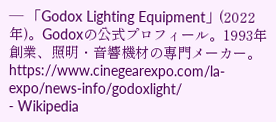— 「Godox Lighting Equipment」(2022年)。Godoxの公式プロフィール。1993年創業、照明・音響機材の専門メーカー。 https://www.cinegearexpo.com/la-expo/news-info/godoxlight/
- Wikipedia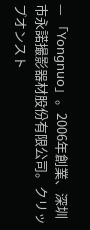— 「Yongnuo」。2006年創業、深圳市永諾撮影器材股份有限公司。クリップオンスト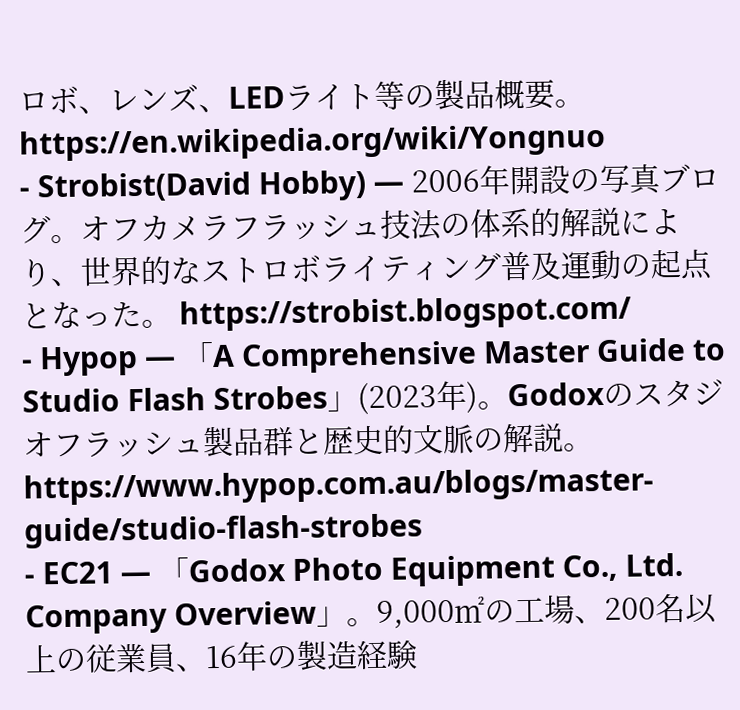ロボ、レンズ、LEDライト等の製品概要。 https://en.wikipedia.org/wiki/Yongnuo
- Strobist(David Hobby) — 2006年開設の写真ブログ。オフカメラフラッシュ技法の体系的解説により、世界的なストロボライティング普及運動の起点となった。 https://strobist.blogspot.com/
- Hypop — 「A Comprehensive Master Guide to Studio Flash Strobes」(2023年)。Godoxのスタジオフラッシュ製品群と歴史的文脈の解説。 https://www.hypop.com.au/blogs/master-guide/studio-flash-strobes
- EC21 — 「Godox Photo Equipment Co., Ltd. Company Overview」。9,000㎡の工場、200名以上の従業員、16年の製造経験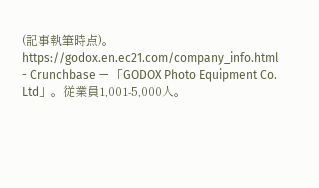(記事執筆時点)。 https://godox.en.ec21.com/company_info.html
- Crunchbase — 「GODOX Photo Equipment Co. Ltd」。従業員1,001-5,000人。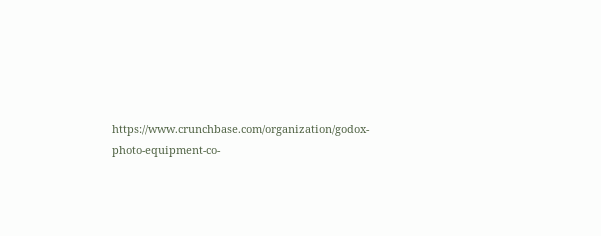https://www.crunchbase.com/organization/godox-photo-equipment-co-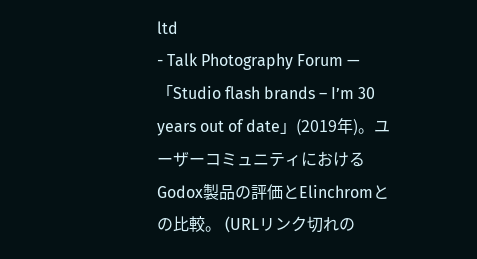ltd
- Talk Photography Forum — 「Studio flash brands – I’m 30 years out of date」(2019年)。ユーザーコミュニティにおけるGodox製品の評価とElinchromとの比較。 (URLリンク切れの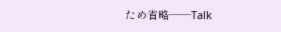ため省略——Talk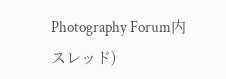Photography Forum内スレッド)